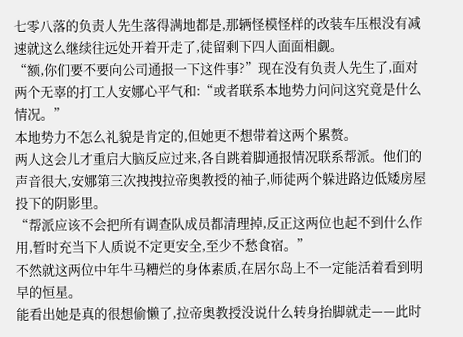七零八落的负责人先生落得满地都是,那辆怪模怪样的改装车压根没有减速就这么继续往远处开着开走了,徒留剩下四人面面相觑。
“额,你们要不要向公司通报一下这件事?”现在没有负责人先生了,面对两个无辜的打工人安娜心平气和:“或者联系本地势力问问这究竟是什么情况。”
本地势力不怎么礼貌是肯定的,但她更不想带着这两个累赘。
两人这会儿才重启大脑反应过来,各自跳着脚通报情况联系帮派。他们的声音很大,安娜第三次拽拽拉帝奥教授的袖子,师徒两个躲进路边低矮房屋投下的阴影里。
“帮派应该不会把所有调查队成员都清理掉,反正这两位也起不到什么作用,暂时充当下人质说不定更安全,至少不愁食宿。”
不然就这两位中年牛马糟烂的身体素质,在居尔岛上不一定能活着看到明早的恒星。
能看出她是真的很想偷懒了,拉帝奥教授没说什么转身抬脚就走——此时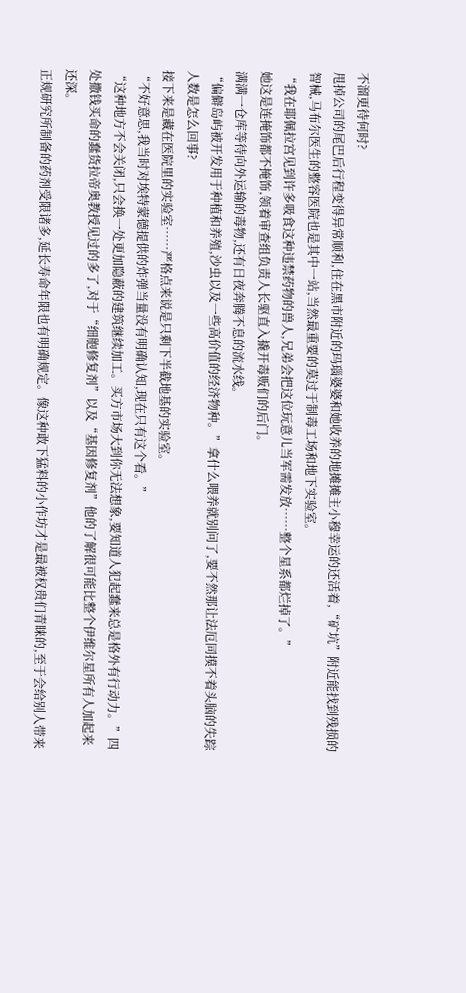不溜更待何时?
甩掉公司的尾巴后行程变得异常顺利,住在黑市附近的玛瑙婆婆和她收养的地摊摊主小穆幸运的还活着,“矿坑”附近能找到残损的智械,马布尔医生的整容医院也是其中一站,当然最重要的莫过于制毒工场和地下实验室。
“我在耶佩拉宫见到许多吸食这种违禁药物的兽人,兄弟会把这位玩意儿当军需发放……整个星系都烂掉了。”
她这是连掩饰都不掩饰,领着审查组负责人长驱直入撬开毒贩们的后门。
满满一仓库等待向外运输的毒物,还有日夜奔腾不息的流水线。
“偏僻岛屿被开发用于种植和养殖,沙虫以及一些高价值的经济物种。”拿什么喂养就别问了,要不然那让法厄同摸不着头脑的失踪人数是怎么回事?
接下来是藏在医院里的实验室……严格点来说是只剩下半截地基的实验室。
“不好意思,我当时对埃特蒙德提供的炸弹当量没有明确认知,现在只有这个看。”
“这种地方不会关闭,只会换一处更加隐蔽的建筑继续加工。买方市场大到你无法想象,要知道人犯起蠢来总是格外有行动力。”四处撒钱买命的蠢货拉帝奥教授见过的多了,对于“细胞修复剂”以及“基因修复剂”他的了解很可能比整个伊维尔星所有人加起来还深。
正规研究所制备的药剂受限诸多,延长寿命年限也有明确规定。像这种敢下猛料的小作坊才是最被权贵们青睐的,至于会给别人带来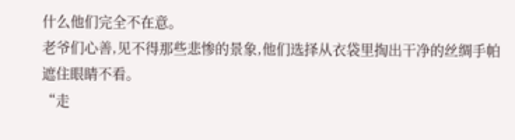什么他们完全不在意。
老爷们心善,见不得那些悲惨的景象,他们选择从衣袋里掏出干净的丝绸手帕遮住眼睛不看。
“走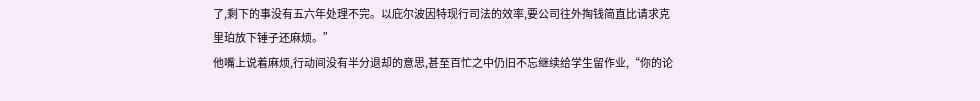了,剩下的事没有五六年处理不完。以庇尔波因特现行司法的效率,要公司往外掏钱简直比请求克里珀放下锤子还麻烦。”
他嘴上说着麻烦,行动间没有半分退却的意思,甚至百忙之中仍旧不忘继续给学生留作业,“你的论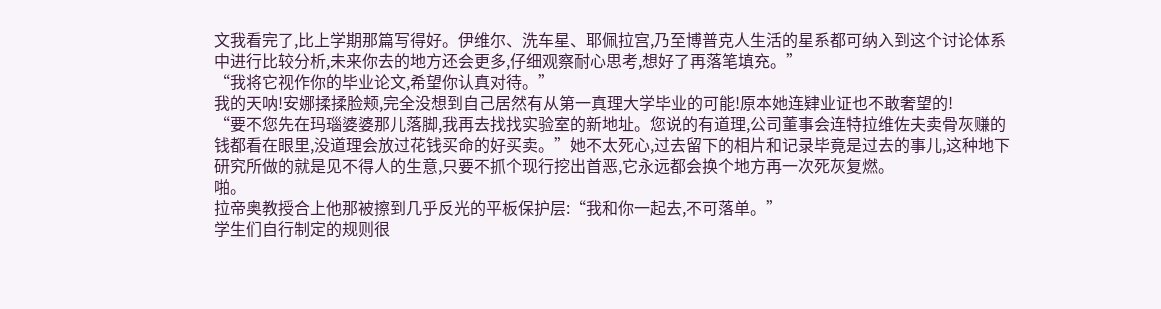文我看完了,比上学期那篇写得好。伊维尔、洗车星、耶佩拉宫,乃至博普克人生活的星系都可纳入到这个讨论体系中进行比较分析,未来你去的地方还会更多,仔细观察耐心思考,想好了再落笔填充。”
“我将它视作你的毕业论文,希望你认真对待。”
我的天呐!安娜揉揉脸颊,完全没想到自己居然有从第一真理大学毕业的可能!原本她连肄业证也不敢奢望的!
“要不您先在玛瑙婆婆那儿落脚,我再去找找实验室的新地址。您说的有道理,公司董事会连特拉维佐夫卖骨灰赚的钱都看在眼里,没道理会放过花钱买命的好买卖。”她不太死心,过去留下的相片和记录毕竟是过去的事儿,这种地下研究所做的就是见不得人的生意,只要不抓个现行挖出首恶,它永远都会换个地方再一次死灰复燃。
啪。
拉帝奥教授合上他那被擦到几乎反光的平板保护层:“我和你一起去,不可落单。”
学生们自行制定的规则很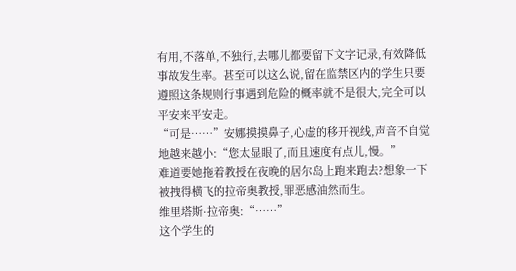有用,不落单,不独行,去哪儿都要留下文字记录,有效降低事故发生率。甚至可以这么说,留在监禁区内的学生只要遵照这条规则行事遇到危险的概率就不是很大,完全可以平安来平安走。
“可是……”安娜摸摸鼻子,心虚的移开视线,声音不自觉地越来越小:“您太显眼了,而且速度有点儿,慢。”
难道要她拖着教授在夜晚的居尔岛上跑来跑去?想象一下被拽得横飞的拉帝奥教授,罪恶感油然而生。
维里塔斯·拉帝奥:“……”
这个学生的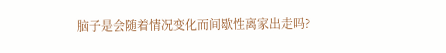脑子是会随着情况变化而间歇性离家出走吗?